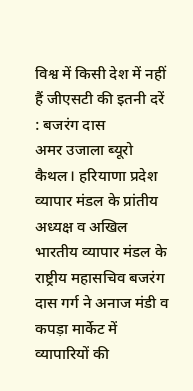विश्व में किसी देश में नहीं हैं जीएसटी की इतनी दरें : बजरंग दास
अमर उजाला ब्यूरो
कैथल। हरियाणा प्रदेश व्यापार मंडल के प्रांतीय अध्यक्ष व अखिल भारतीय व्यापार मंडल के राष्ट्रीय महासचिव बजरंग दास गर्ग ने अनाज मंडी व कपड़ा मार्केट में व्यापारियों की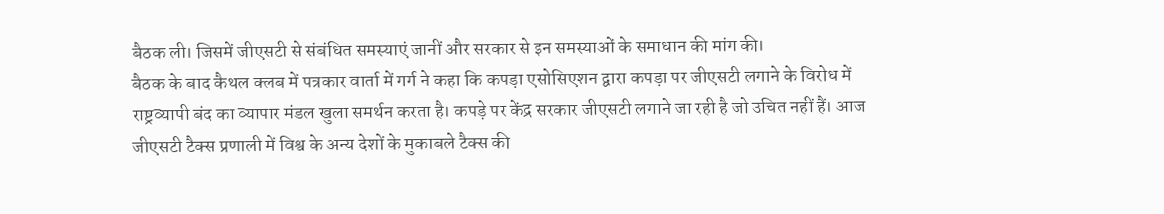बैठक ली। जिसमें जीएसटी से संबंधित समस्याएं जानीं और सरकार से इन समस्याओं के समाधान की मांग की।
बैठक के बाद कैथल क्लब में पत्रकार वार्ता में गर्ग ने कहा कि कपड़ा एसोसिएशन द्वारा कपड़ा पर जीएसटी लगाने के विरोध में राष्ट्रव्यापी बंद का व्यापार मंडल खुला समर्थन करता है। कपड़े पर केंद्र सरकार जीएसटी लगाने जा रही है जो उचित नहीं हैं। आज जीएसटी टैक्स प्रणाली में विश्व के अन्य देशों के मुकाबले टैक्स की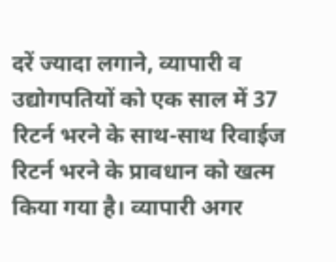दरें ज्यादा लगाने, व्यापारी व उद्योगपतियों को एक साल में 37 रिटर्न भरने के साथ-साथ रिवाईज रिटर्न भरने के प्रावधान को खत्म किया गया है। व्यापारी अगर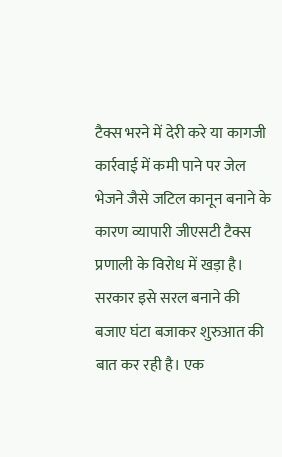टैक्स भरने में देरी करे या कागजी कार्रवाई में कमी पाने पर जेल भेजने जैसे जटिल कानून बनाने के कारण व्यापारी जीएसटी टैक्स प्रणाली के विरोध में खड़ा है। सरकार इसे सरल बनाने की बजाए घंटा बजाकर शुरुआत की बात कर रही है। एक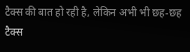टैक्स की बात हो रही है, लेकिन अभी भी छह-छह टैक्स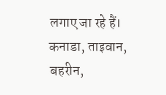लगाए जा रहे हैं।
कनाडा, ताइवान, बहरीन,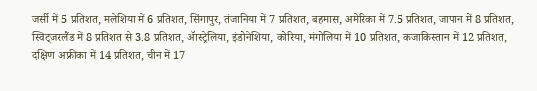जर्सी में 5 प्रतिशत, मलेशिया में 6 प्रतिशत, सिंगापुर, तंजानिया में 7 प्रतिशत, बहमास, अमेरिका में 7.5 प्रतिशत, जापान में 8 प्रतिशत, स्विट्जरलैंड में 8 प्रतिशत से 3.8 प्रतिशत, ॲास्ट्रेलिया, इंडोनेशिया, कोरिया, मंगोलिया में 10 प्रतिशत, कजाकिस्तान में 12 प्रतिशत, दक्षिण अफ्रीका में 14 प्रतिशत, चीन में 17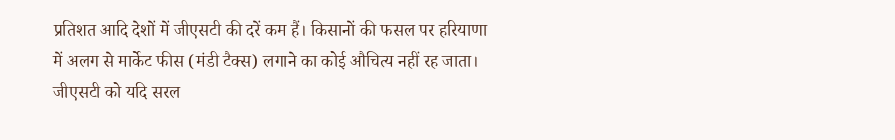प्रतिशत आदि देशों में जीएसटी की दरें कम हैं। किसानों की फसल पर हरियाणा में अलग से मार्केट फीस (मंडी टैक्स) लगाने का कोई औचित्य नहीं रह जाता। जीएसटी को यदि सरल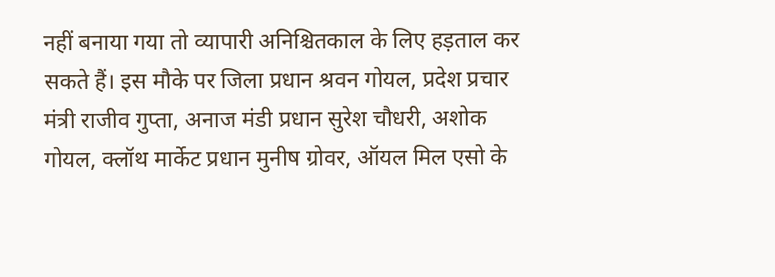नहीं बनाया गया तो व्यापारी अनिश्चितकाल के लिए हड़ताल कर सकते हैं। इस मौके पर जिला प्रधान श्रवन गोयल, प्रदेश प्रचार मंत्री राजीव गुप्ता, अनाज मंडी प्रधान सुरेश चौधरी, अशोक गोयल, क्लॉथ मार्केट प्रधान मुनीष ग्रोवर, ऑयल मिल एसो के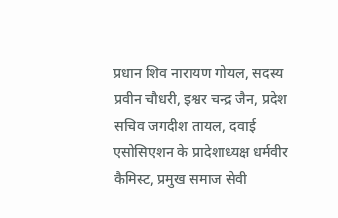प्रधान शिव नारायण गोयल, सदस्य प्रवीन चौधरी, इश्वर चन्द्र जैन, प्रदेश सचिव जगदीश तायल, दवाई एसोसिएशन के प्रादेशाध्यक्ष धर्मवीर कैमिस्ट, प्रमुख समाज सेवी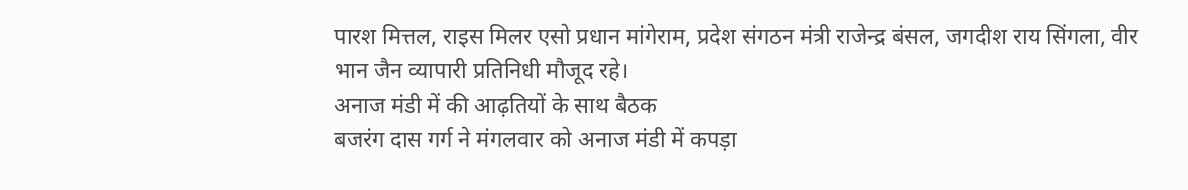पारश मित्तल, राइस मिलर एसो प्रधान मांगेराम, प्रदेश संगठन मंत्री राजेन्द्र बंसल, जगदीश राय सिंगला, वीर भान जैन व्यापारी प्रतिनिधी मौजूद रहे।
अनाज मंडी में की आढ़तियों के साथ बैठक
बजरंग दास गर्ग ने मंगलवार को अनाज मंडी में कपड़ा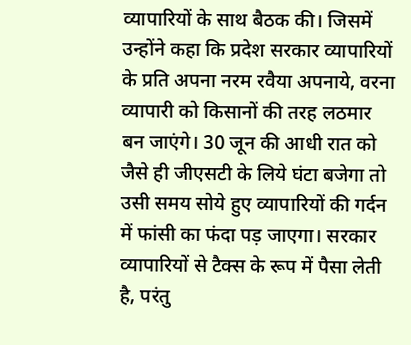व्यापारियों के साथ बैठक की। जिसमें उन्होंने कहा कि प्रदेश सरकार व्यापारियों के प्रति अपना नरम रवैया अपनाये, वरना व्यापारी को किसानों की तरह लठमार बन जाएंगे। 30 जून की आधी रात को जैसे ही जीएसटी के लिये घंटा बजेगा तो उसी समय सोये हुए व्यापारियों की गर्दन में फांसी का फंदा पड़ जाएगा। सरकार व्यापारियों से टैक्स के रूप में पैसा लेती है, परंतु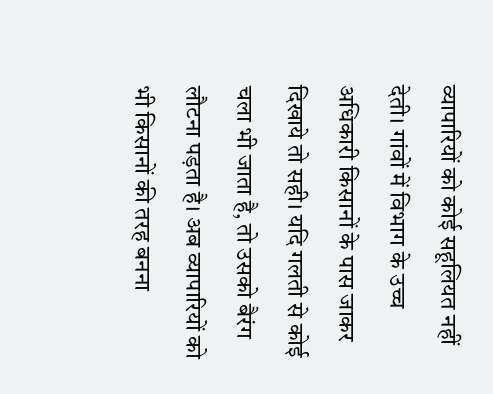व्यापारियों को कोई सहूलियत नहीं देती। गांवों में विभाग के उच्च अधिकारी किसानों के पास जाकर दिखाये तो सही। यदि गलती से कोई चला भी जाता है, तो उसको बैरंग लौटना पड़ता है। अब व्यापारियों को भी किसानों की तरह बनना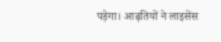पड़ेगा। आढ़तियों ने लाइसेंस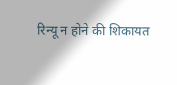रिन्यू न होने की शिकायत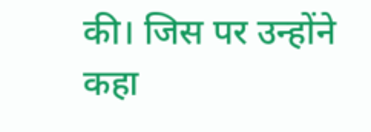की। जिस पर उन्होंने कहा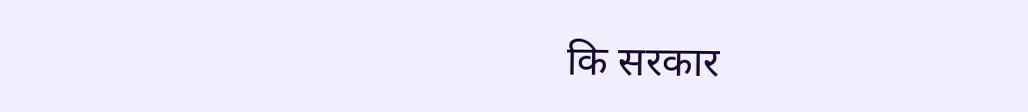कि सरकार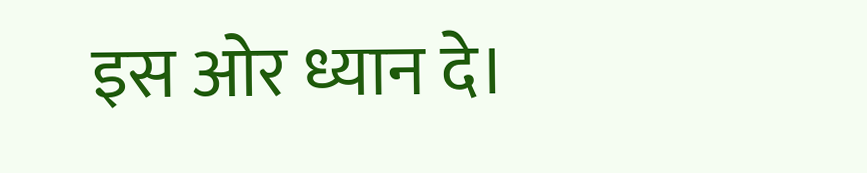इस ओर ध्यान दे।